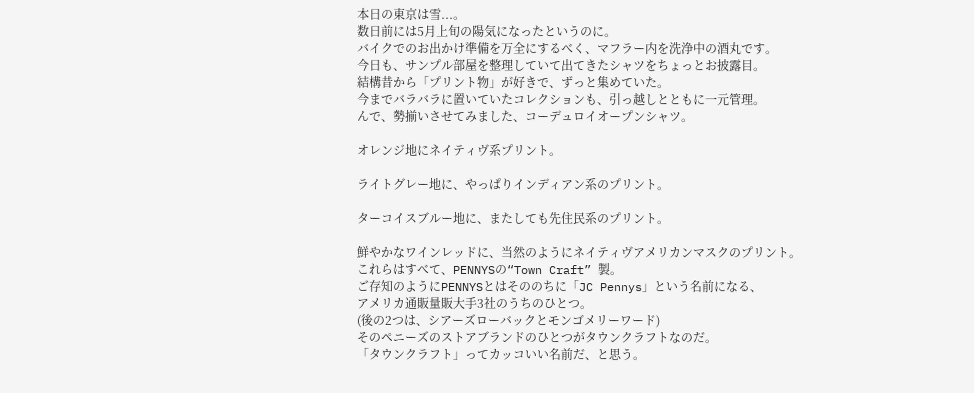本日の東京は雪...。
数日前には5月上旬の陽気になったというのに。
バイクでのお出かけ準備を万全にするべく、マフラー内を洗浄中の酒丸です。
今日も、サンプル部屋を整理していて出てきたシャツをちょっとお披露目。
結構昔から「プリント物」が好きで、ずっと集めていた。
今までバラバラに置いていたコレクションも、引っ越しとともに一元管理。
んで、勢揃いさせてみました、コーデュロイオープンシャツ。

オレンジ地にネイティヴ系プリント。

ライトグレー地に、やっぱりインディアン系のプリント。

ターコイスブルー地に、またしても先住民系のプリント。

鮮やかなワインレッドに、当然のようにネイティヴアメリカンマスクのプリント。
これらはすべて、PENNYSの“Town Craft” 製。
ご存知のようにPENNYSとはそののちに「JC Pennys」という名前になる、
アメリカ通販量販大手3社のうちのひとつ。
(後の2つは、シアーズローバックとモンゴメリーワード)
そのペニーズのストアブランドのひとつがタウンクラフトなのだ。
「タウンクラフト」ってカッコいい名前だ、と思う。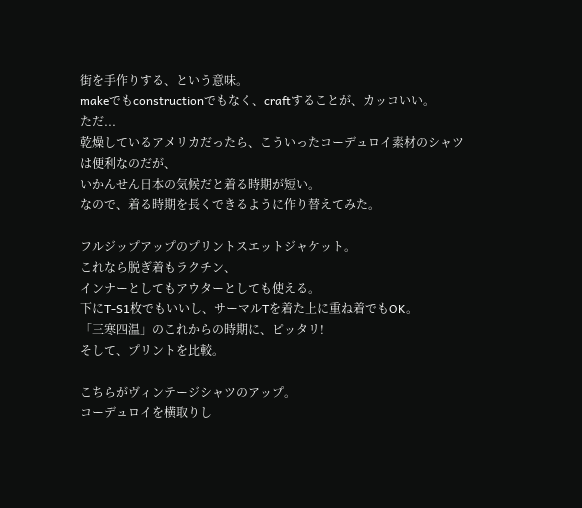街を手作りする、という意味。
makeでもconstructionでもなく、craftすることが、カッコいい。
ただ...
乾燥しているアメリカだったら、こういったコーデュロイ素材のシャツは便利なのだが、
いかんせん日本の気候だと着る時期が短い。
なので、着る時期を長くできるように作り替えてみた。

フルジップアップのプリントスエットジャケット。
これなら脱ぎ着もラクチン、
インナーとしてもアウターとしても使える。
下にT-S1枚でもいいし、サーマルTを着た上に重ね着でもOK。
「三寒四温」のこれからの時期に、ピッタリ!
そして、プリントを比較。

こちらがヴィンテージシャツのアップ。
コーデュロイを横取りし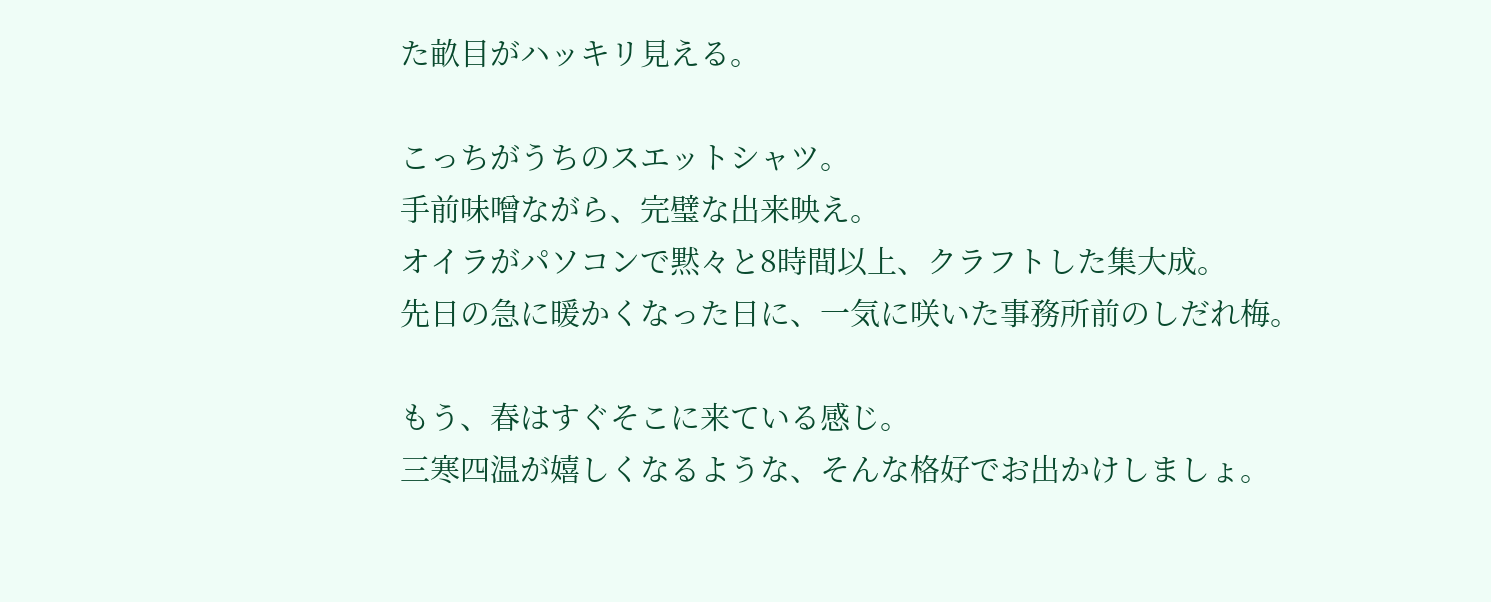た畝目がハッキリ見える。

こっちがうちのスエットシャツ。
手前味噌ながら、完璧な出来映え。
オイラがパソコンで黙々と8時間以上、クラフトした集大成。
先日の急に暖かくなった日に、一気に咲いた事務所前のしだれ梅。

もう、春はすぐそこに来ている感じ。
三寒四温が嬉しくなるような、そんな格好でお出かけしましょ。